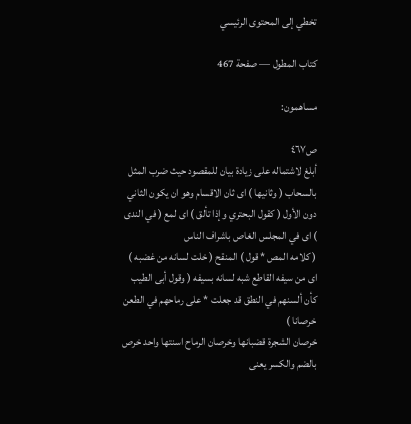تخطي إلى المحتوى الرئيسي

كتاب المطول — صفحة 467

مساهمون:

ص٤٦٧
أبلغ لاشتماله على زيادة بيان للمقصود حيث ضرب المثل بالسحاب ( وثانيها ) اى ثان الاقسام وهو ان يكون الثاني دون الأول ( كقول البحتري وإذا تألق ) اى لمع ( في الندى ) اى في المجلس الغاص باشراف الناس
( كلامه المص * قول ) المنقح ( خلت لسانه من غضبه )
اى من سيفه القاطع شبه لسانه بسيفه ( وقول أبى الطيب
كأن ألسنهم في النطق قد جعلت * على رماحهم في الطعن خرصانا )
خرصان الشجرة قضبانها وخرصان الرماح اسنتها واحد خرص بالضم والكسر يعنى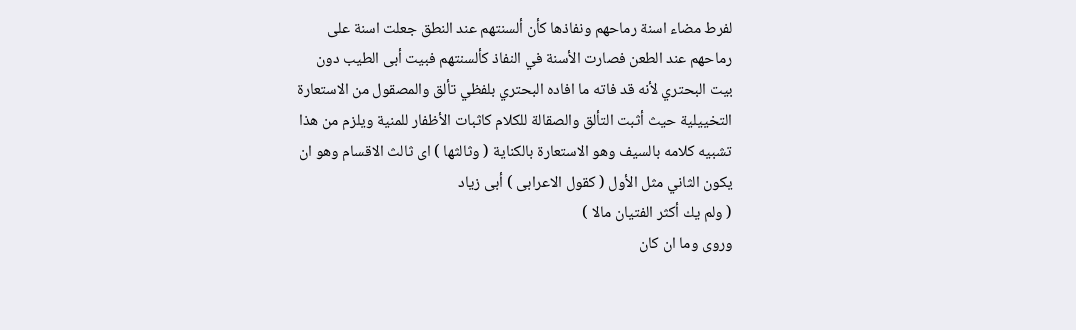لفرط مضاء اسنة رماحهم ونفاذها كأن ألسنتهم عند النطق جعلت اسنة على رماحهم عند الطعن فصارت الأسنة في النفاذ كألسنتهم فبيت أبى الطيب دون بيت البحتري لأنه قد فاته ما افاده البحتري بلفظي تألق والمصقول من الاستعارة التخييلية حيث أثبت التألق والصقالة للكلام كاثبات الأظفار للمنية ويلزم من هذا تشبيه كلامه بالسيف وهو الاستعارة بالكناية ( وثالثها ) اى ثالث الاقسام وهو ان يكون الثاني مثل الأول ( كقول الاعرابى ) أبى زياد
( ولم يك أكثر الفتيان مالا )
وروى وما ان كان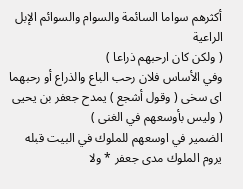أكثرهم سواما السائمة والسوام والسوائم الإبل الراعية
( ولكن كان ارحبهم ذراعا )
وفي الأساس فلان رحب الباع والذراع أو رحبهما اى سخى ( وقول أشجع ) يمدح جعفر بن يحيى
( وليس بأوسعهم في الغنى )
الضمير في اوسعهم للملوك في البيت قبله
يروم الملوك مدى جعفر * ولا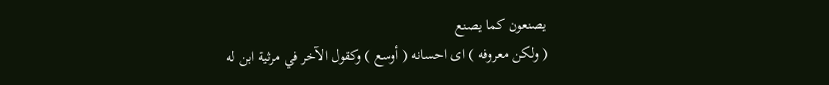يصنعون كما يصنع
( ولكن معروفه ) اى احسانه ( أوسع ) وكقول الآخر في مرثية ابن له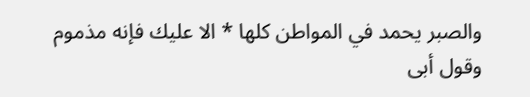والصبر يحمد في المواطن كلها * الا عليك فإنه مذموم
وقول أبى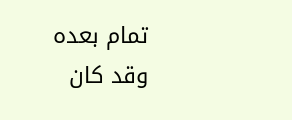تمام بعده
وقد كان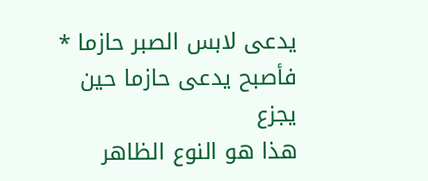يدعى لابس الصبر حازما * فأصبح يدعى حازما حين يجزع
هذا هو النوع الظاهر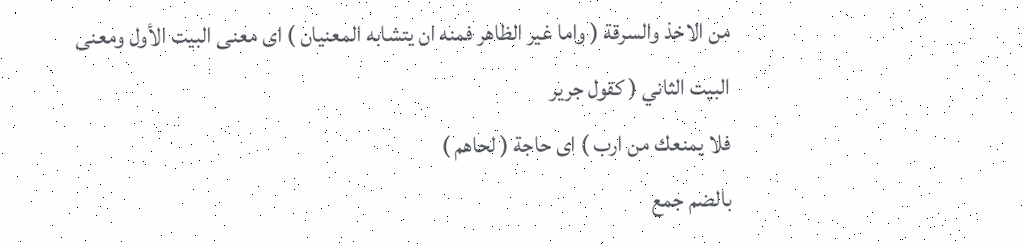من الاخذ والسرقة ( واما غير الظاهر فمنه ان يتشابه المعنيان ) اى معنى البيت الأول ومعنى البيت الثاني ( كقول جرير
فلا يمنعك من ارب ) اى حاجة ( لحاهم )
بالضم جمع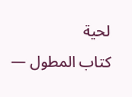لحية
كتاب المطول —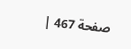صفحة 467 |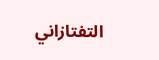التفتازاني